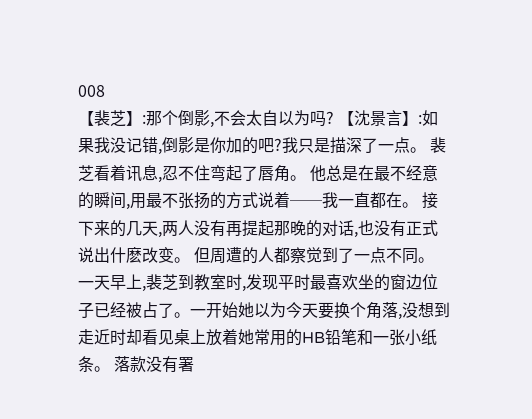008
【裴芝】:那个倒影,不会太自以为吗? 【沈景言】:如果我没记错,倒影是你加的吧?我只是描深了一点。 裴芝看着讯息,忍不住弯起了唇角。 他总是在最不经意的瞬间,用最不张扬的方式说着──我一直都在。 接下来的几天,两人没有再提起那晚的对话,也没有正式说出什麽改变。 但周遭的人都察觉到了一点不同。 一天早上,裴芝到教室时,发现平时最喜欢坐的窗边位子已经被占了。一开始她以为今天要换个角落,没想到走近时却看见桌上放着她常用的HB铅笔和一张小纸条。 落款没有署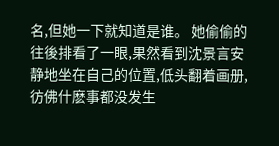名,但她一下就知道是谁。 她偷偷的往後排看了一眼,果然看到沈景言安静地坐在自己的位置,低头翻着画册,彷佛什麽事都没发生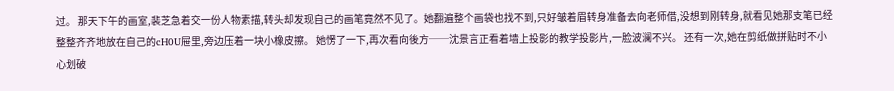过。 那天下午的画室,裴芝急着交一份人物素描,转头却发现自己的画笔竟然不见了。她翻遍整个画袋也找不到,只好皱着眉转身准备去向老师借,没想到刚转身,就看见她那支笔已经整整齐齐地放在自己的cH0U屉里,旁边压着一块小橡皮擦。 她愣了一下,再次看向後方──沈景言正看着墙上投影的教学投影片,一脸波澜不兴。 还有一次,她在剪纸做拼贴时不小心划破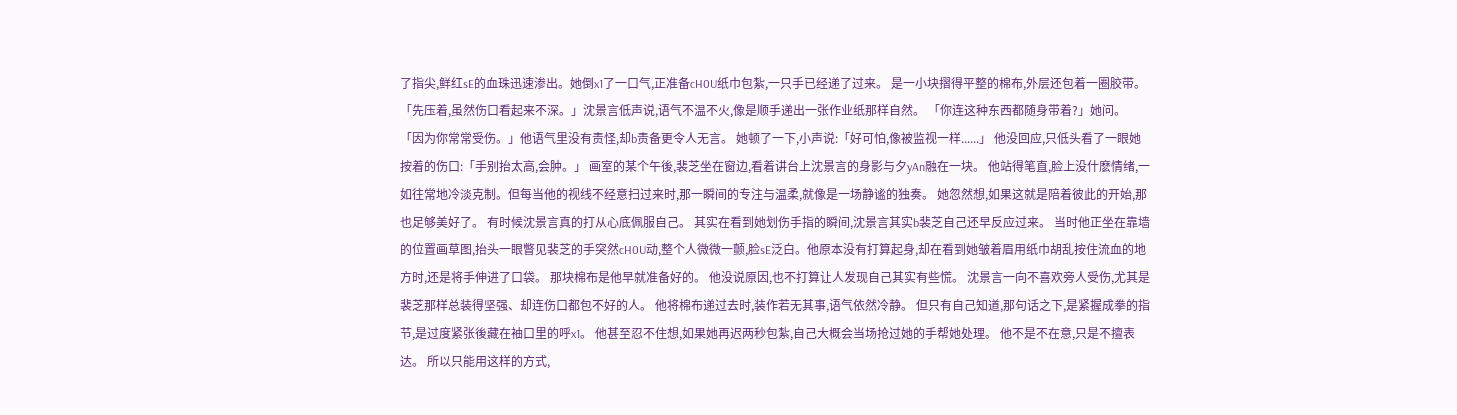了指尖,鲜红sE的血珠迅速渗出。她倒x1了一口气,正准备cH0U纸巾包紮,一只手已经递了过来。 是一小块摺得平整的棉布,外层还包着一圈胶带。 「先压着,虽然伤口看起来不深。」沈景言低声说,语气不温不火,像是顺手递出一张作业纸那样自然。 「你连这种东西都随身带着?」她问。 「因为你常常受伤。」他语气里没有责怪,却b责备更令人无言。 她顿了一下,小声说:「好可怕,像被监视一样......」 他没回应,只低头看了一眼她按着的伤口:「手别抬太高,会肿。」 画室的某个午後,裴芝坐在窗边,看着讲台上沈景言的身影与夕yAn融在一块。 他站得笔直,脸上没什麽情绪,一如往常地冷淡克制。但每当他的视线不经意扫过来时,那一瞬间的专注与温柔,就像是一场静谧的独奏。 她忽然想,如果这就是陪着彼此的开始,那也足够美好了。 有时候沈景言真的打从心底佩服自己。 其实在看到她划伤手指的瞬间,沈景言其实b裴芝自己还早反应过来。 当时他正坐在靠墙的位置画草图,抬头一眼瞥见裴芝的手突然cH0U动,整个人微微一颤,脸sE泛白。他原本没有打算起身,却在看到她皱着眉用纸巾胡乱按住流血的地方时,还是将手伸进了口袋。 那块棉布是他早就准备好的。 他没说原因,也不打算让人发现自己其实有些慌。 沈景言一向不喜欢旁人受伤,尤其是裴芝那样总装得坚强、却连伤口都包不好的人。 他将棉布递过去时,装作若无其事,语气依然冷静。 但只有自己知道,那句话之下,是紧握成拳的指节,是过度紧张後藏在袖口里的呼x1。 他甚至忍不住想,如果她再迟两秒包紮,自己大概会当场抢过她的手帮她处理。 他不是不在意,只是不擅表达。 所以只能用这样的方式,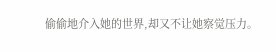偷偷地介入她的世界,却又不让她察觉压力。